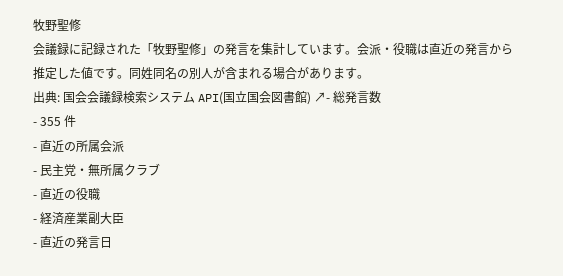牧野聖修
会議録に記録された「牧野聖修」の発言を集計しています。会派・役職は直近の発言から推定した値です。同姓同名の別人が含まれる場合があります。
出典: 国会会議録検索システム API(国立国会図書館) ↗- 総発言数
- 355 件
- 直近の所属会派
- 民主党・無所属クラブ
- 直近の役職
- 経済産業副大臣
- 直近の発言日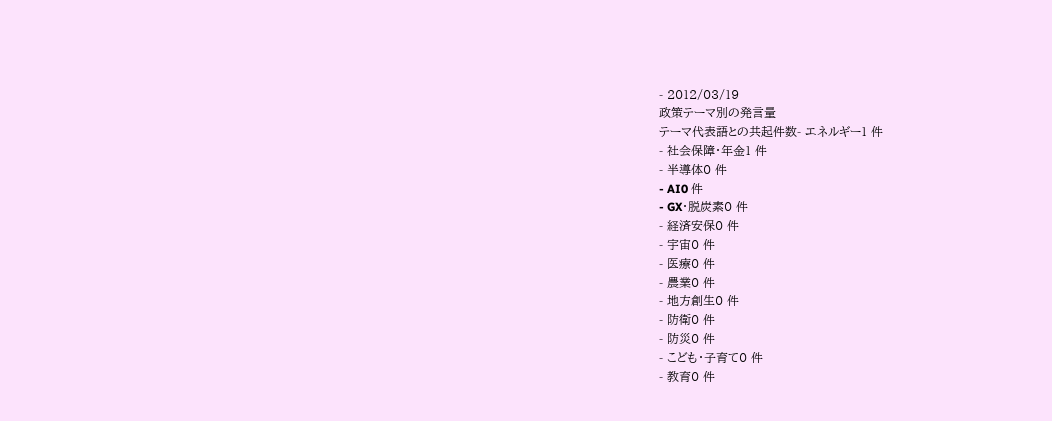- 2012/03/19
政策テーマ別の発言量
テーマ代表語との共起件数- エネルギー1 件
- 社会保障・年金1 件
- 半導体0 件
- AI0 件
- GX・脱炭素0 件
- 経済安保0 件
- 宇宙0 件
- 医療0 件
- 農業0 件
- 地方創生0 件
- 防衛0 件
- 防災0 件
- こども・子育て0 件
- 教育0 件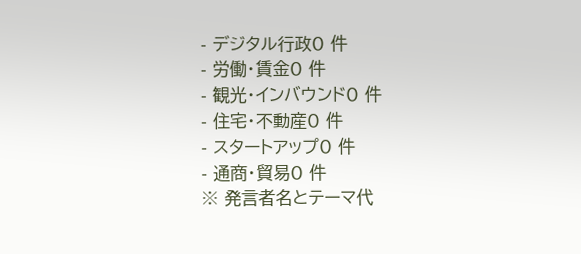- デジタル行政0 件
- 労働・賃金0 件
- 観光・インバウンド0 件
- 住宅・不動産0 件
- スタートアップ0 件
- 通商・貿易0 件
※ 発言者名とテーマ代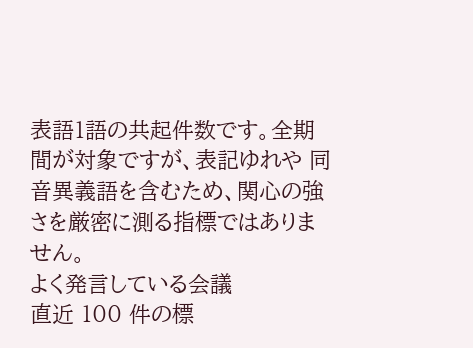表語1語の共起件数です。全期間が対象ですが、表記ゆれや 同音異義語を含むため、関心の強さを厳密に測る指標ではありません。
よく発言している会議
直近 100 件の標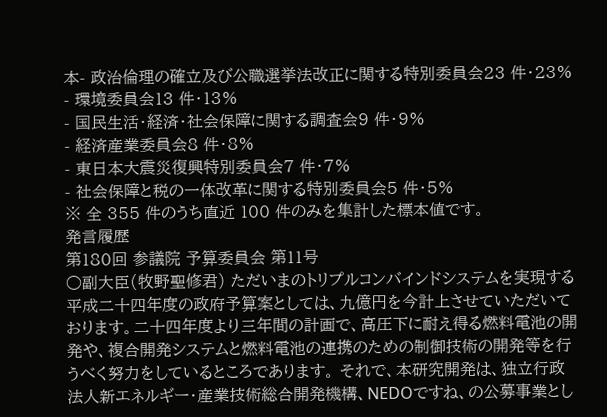本- 政治倫理の確立及び公職選挙法改正に関する特別委員会23 件・23%
- 環境委員会13 件・13%
- 国民生活・経済・社会保障に関する調査会9 件・9%
- 経済産業委員会8 件・8%
- 東日本大震災復興特別委員会7 件・7%
- 社会保障と税の一体改革に関する特別委員会5 件・5%
※ 全 355 件のうち直近 100 件のみを集計した標本値です。
発言履歴
第180回 参議院 予算委員会 第11号
○副大臣(牧野聖修君) ただいまのトリプルコンバインドシステムを実現する平成二十四年度の政府予算案としては、九億円を今計上させていただいております。二十四年度より三年間の計画で、高圧下に耐え得る燃料電池の開発や、複合開発システムと燃料電池の連携のための制御技術の開発等を行うべく努力をしているところであります。 それで、本研究開発は、独立行政法人新エネルギー・産業技術総合開発機構、NEDOですね、の公募事業とし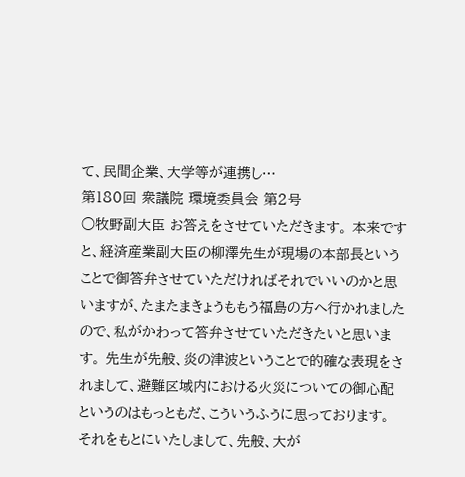て、民間企業、大学等が連携し…
第180回 衆議院 環境委員会 第2号
○牧野副大臣 お答えをさせていただきます。 本来ですと、経済産業副大臣の柳澤先生が現場の本部長ということで御答弁させていただければそれでいいのかと思いますが、たまたまきょうももう福島の方へ行かれましたので、私がかわって答弁させていただきたいと思います。 先生が先般、炎の津波ということで的確な表現をされまして、避難区域内における火災についての御心配というのはもっともだ、こういうふうに思っております。 それをもとにいたしまして、先般、大が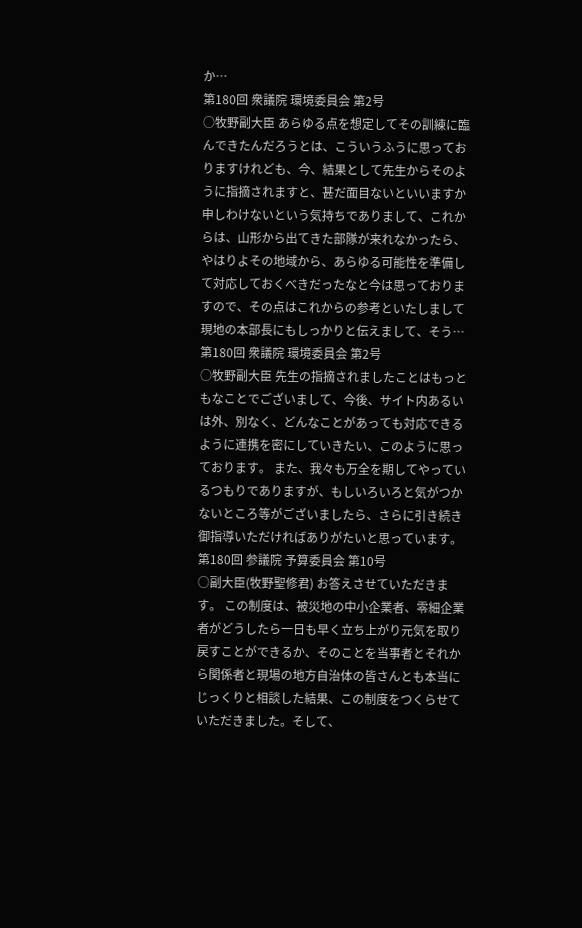か…
第180回 衆議院 環境委員会 第2号
○牧野副大臣 あらゆる点を想定してその訓練に臨んできたんだろうとは、こういうふうに思っておりますけれども、今、結果として先生からそのように指摘されますと、甚だ面目ないといいますか申しわけないという気持ちでありまして、これからは、山形から出てきた部隊が来れなかったら、やはりよその地域から、あらゆる可能性を準備して対応しておくべきだったなと今は思っておりますので、その点はこれからの参考といたしまして現地の本部長にもしっかりと伝えまして、そう…
第180回 衆議院 環境委員会 第2号
○牧野副大臣 先生の指摘されましたことはもっともなことでございまして、今後、サイト内あるいは外、別なく、どんなことがあっても対応できるように連携を密にしていきたい、このように思っております。 また、我々も万全を期してやっているつもりでありますが、もしいろいろと気がつかないところ等がございましたら、さらに引き続き御指導いただければありがたいと思っています。
第180回 参議院 予算委員会 第10号
○副大臣(牧野聖修君) お答えさせていただきます。 この制度は、被災地の中小企業者、零細企業者がどうしたら一日も早く立ち上がり元気を取り戻すことができるか、そのことを当事者とそれから関係者と現場の地方自治体の皆さんとも本当にじっくりと相談した結果、この制度をつくらせていただきました。そして、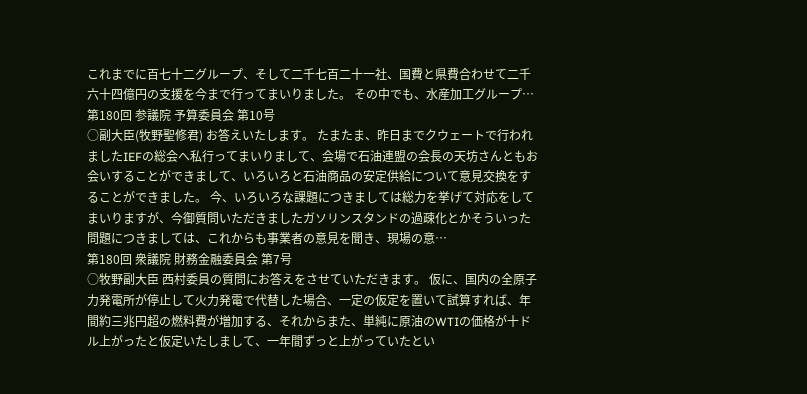これまでに百七十二グループ、そして二千七百二十一社、国費と県費合わせて二千六十四億円の支援を今まで行ってまいりました。 その中でも、水産加工グループ…
第180回 参議院 予算委員会 第10号
○副大臣(牧野聖修君) お答えいたします。 たまたま、昨日までクウェートで行われましたIEFの総会へ私行ってまいりまして、会場で石油連盟の会長の天坊さんともお会いすることができまして、いろいろと石油商品の安定供給について意見交換をすることができました。 今、いろいろな課題につきましては総力を挙げて対応をしてまいりますが、今御質問いただきましたガソリンスタンドの過疎化とかそういった問題につきましては、これからも事業者の意見を聞き、現場の意…
第180回 衆議院 財務金融委員会 第7号
○牧野副大臣 西村委員の質問にお答えをさせていただきます。 仮に、国内の全原子力発電所が停止して火力発電で代替した場合、一定の仮定を置いて試算すれば、年間約三兆円超の燃料費が増加する、それからまた、単純に原油のWTIの価格が十ドル上がったと仮定いたしまして、一年間ずっと上がっていたとい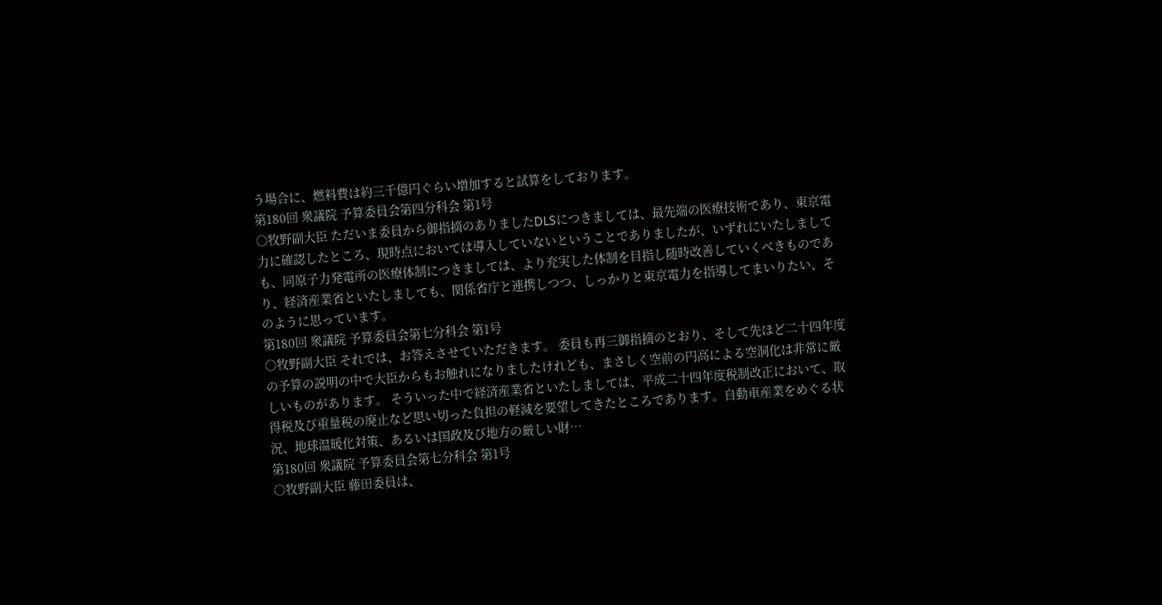う場合に、燃料費は約三千億円ぐらい増加すると試算をしております。
第180回 衆議院 予算委員会第四分科会 第1号
○牧野副大臣 ただいま委員から御指摘のありましたDLSにつきましては、最先端の医療技術であり、東京電力に確認したところ、現時点においては導入していないということでありましたが、いずれにいたしましても、同原子力発電所の医療体制につきましては、より充実した体制を目指し随時改善していくべきものであり、経済産業省といたしましても、関係省庁と連携しつつ、しっかりと東京電力を指導してまいりたい、そのように思っています。
第180回 衆議院 予算委員会第七分科会 第1号
○牧野副大臣 それでは、お答えさせていただきます。 委員も再三御指摘のとおり、そして先ほど二十四年度の予算の説明の中で大臣からもお触れになりましたけれども、まさしく空前の円高による空洞化は非常に厳しいものがあります。 そういった中で経済産業省といたしましては、平成二十四年度税制改正において、取得税及び重量税の廃止など思い切った負担の軽減を要望してきたところであります。自動車産業をめぐる状況、地球温暖化対策、あるいは国政及び地方の厳しい財…
第180回 衆議院 予算委員会第七分科会 第1号
○牧野副大臣 藤田委員は、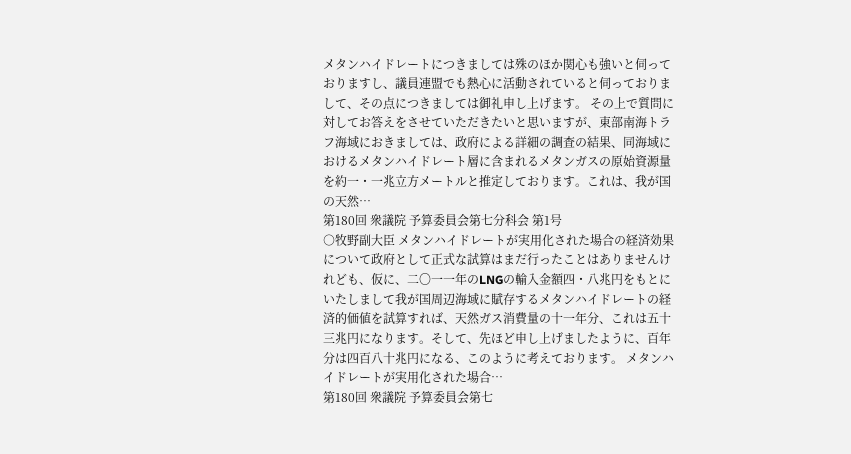メタンハイドレートにつきましては殊のほか関心も強いと伺っておりますし、議員連盟でも熱心に活動されていると伺っておりまして、その点につきましては御礼申し上げます。 その上で質問に対してお答えをさせていただきたいと思いますが、東部南海トラフ海域におきましては、政府による詳細の調査の結果、同海域におけるメタンハイドレート層に含まれるメタンガスの原始資源量を約一・一兆立方メートルと推定しております。これは、我が国の天然…
第180回 衆議院 予算委員会第七分科会 第1号
○牧野副大臣 メタンハイドレートが実用化された場合の経済効果について政府として正式な試算はまだ行ったことはありませんけれども、仮に、二〇一一年のLNGの輸入金額四・八兆円をもとにいたしまして我が国周辺海域に賦存するメタンハイドレートの経済的価値を試算すれば、天然ガス消費量の十一年分、これは五十三兆円になります。そして、先ほど申し上げましたように、百年分は四百八十兆円になる、このように考えております。 メタンハイドレートが実用化された場合…
第180回 衆議院 予算委員会第七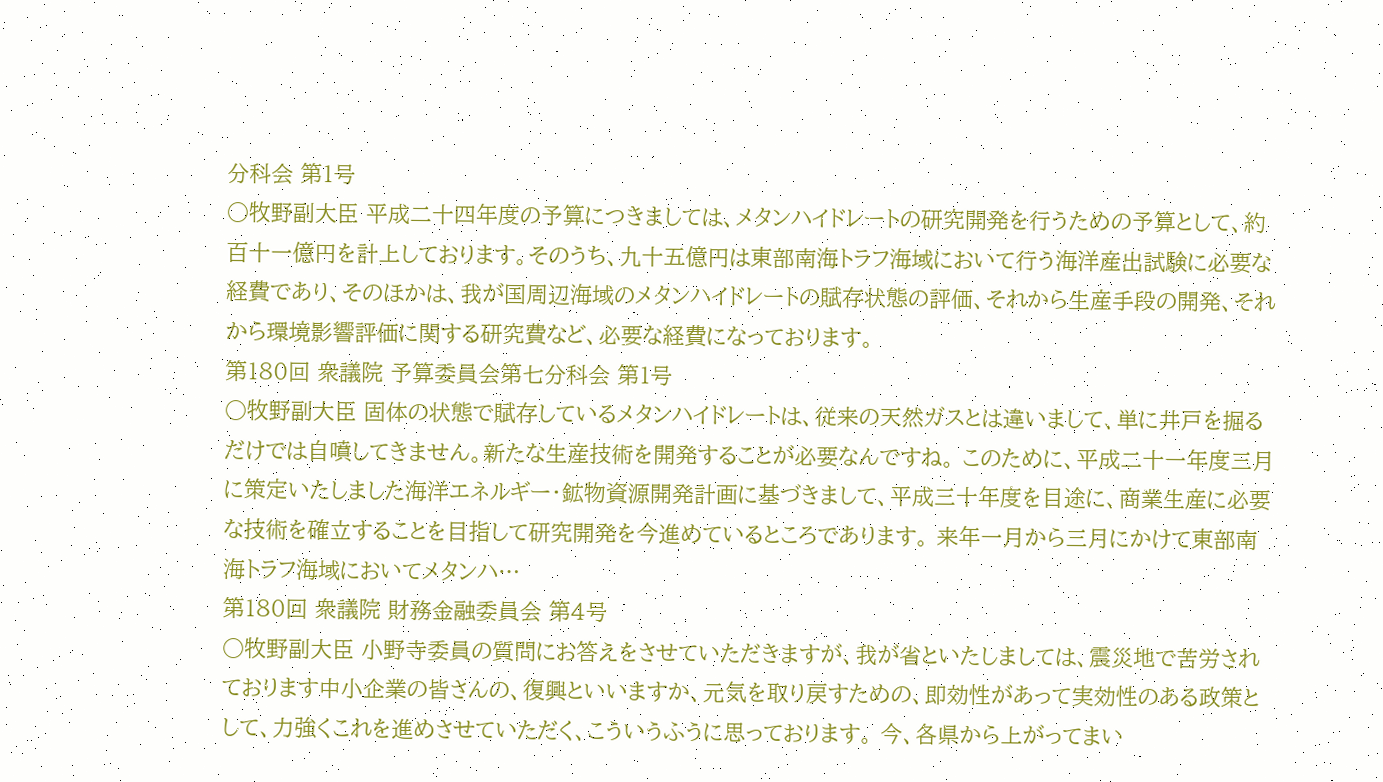分科会 第1号
○牧野副大臣 平成二十四年度の予算につきましては、メタンハイドレートの研究開発を行うための予算として、約百十一億円を計上しております。そのうち、九十五億円は東部南海トラフ海域において行う海洋産出試験に必要な経費であり、そのほかは、我が国周辺海域のメタンハイドレートの賦存状態の評価、それから生産手段の開発、それから環境影響評価に関する研究費など、必要な経費になっております。
第180回 衆議院 予算委員会第七分科会 第1号
○牧野副大臣 固体の状態で賦存しているメタンハイドレートは、従来の天然ガスとは違いまして、単に井戸を掘るだけでは自噴してきません。新たな生産技術を開発することが必要なんですね。 このために、平成二十一年度三月に策定いたしました海洋エネルギー・鉱物資源開発計画に基づきまして、平成三十年度を目途に、商業生産に必要な技術を確立することを目指して研究開発を今進めているところであります。 来年一月から三月にかけて東部南海トラフ海域においてメタンハ…
第180回 衆議院 財務金融委員会 第4号
○牧野副大臣 小野寺委員の質問にお答えをさせていただきますが、我が省といたしましては、震災地で苦労されております中小企業の皆さんの、復興といいますか、元気を取り戻すための、即効性があって実効性のある政策として、力強くこれを進めさせていただく、こういうふうに思っております。 今、各県から上がってまい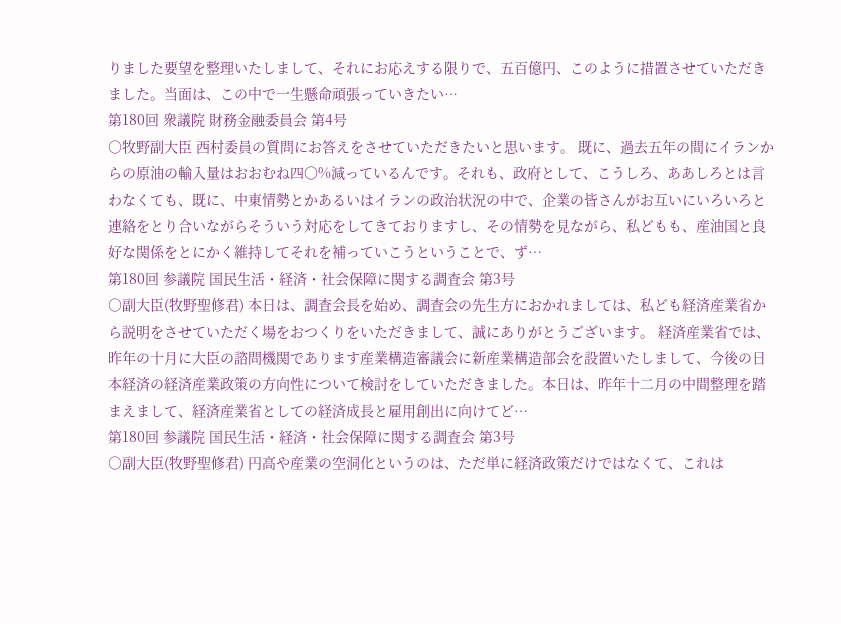りました要望を整理いたしまして、それにお応えする限りで、五百億円、このように措置させていただきました。当面は、この中で一生懸命頑張っていきたい…
第180回 衆議院 財務金融委員会 第4号
○牧野副大臣 西村委員の質問にお答えをさせていただきたいと思います。 既に、過去五年の間にイランからの原油の輸入量はおおむね四〇%減っているんです。それも、政府として、こうしろ、ああしろとは言わなくても、既に、中東情勢とかあるいはイランの政治状況の中で、企業の皆さんがお互いにいろいろと連絡をとり合いながらそういう対応をしてきておりますし、その情勢を見ながら、私どもも、産油国と良好な関係をとにかく維持してそれを補っていこうということで、ず…
第180回 参議院 国民生活・経済・社会保障に関する調査会 第3号
○副大臣(牧野聖修君) 本日は、調査会長を始め、調査会の先生方におかれましては、私ども経済産業省から説明をさせていただく場をおつくりをいただきまして、誠にありがとうございます。 経済産業省では、昨年の十月に大臣の諮問機関であります産業構造審議会に新産業構造部会を設置いたしまして、今後の日本経済の経済産業政策の方向性について検討をしていただきました。本日は、昨年十二月の中間整理を踏まえまして、経済産業省としての経済成長と雇用創出に向けてど…
第180回 参議院 国民生活・経済・社会保障に関する調査会 第3号
○副大臣(牧野聖修君) 円高や産業の空洞化というのは、ただ単に経済政策だけではなくて、これは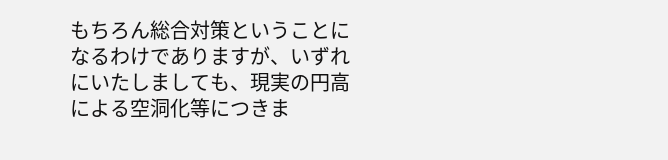もちろん総合対策ということになるわけでありますが、いずれにいたしましても、現実の円高による空洞化等につきま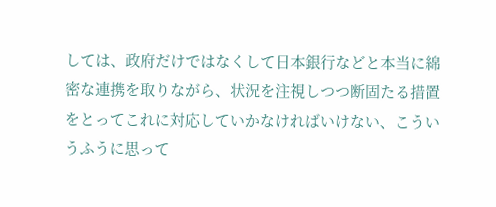しては、政府だけではなくして日本銀行などと本当に綿密な連携を取りながら、状況を注視しつつ断固たる措置をとってこれに対応していかなければいけない、こういうふうに思って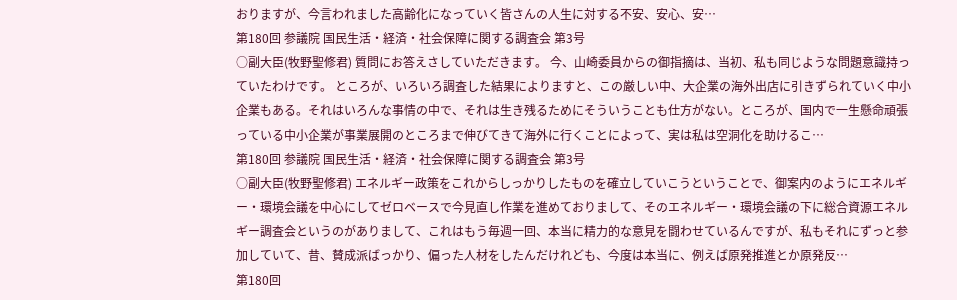おりますが、今言われました高齢化になっていく皆さんの人生に対する不安、安心、安…
第180回 参議院 国民生活・経済・社会保障に関する調査会 第3号
○副大臣(牧野聖修君) 質問にお答えさしていただきます。 今、山崎委員からの御指摘は、当初、私も同じような問題意識持っていたわけです。 ところが、いろいろ調査した結果によりますと、この厳しい中、大企業の海外出店に引きずられていく中小企業もある。それはいろんな事情の中で、それは生き残るためにそういうことも仕方がない。ところが、国内で一生懸命頑張っている中小企業が事業展開のところまで伸びてきて海外に行くことによって、実は私は空洞化を助けるこ…
第180回 参議院 国民生活・経済・社会保障に関する調査会 第3号
○副大臣(牧野聖修君) エネルギー政策をこれからしっかりしたものを確立していこうということで、御案内のようにエネルギー・環境会議を中心にしてゼロベースで今見直し作業を進めておりまして、そのエネルギー・環境会議の下に総合資源エネルギー調査会というのがありまして、これはもう毎週一回、本当に精力的な意見を闘わせているんですが、私もそれにずっと参加していて、昔、賛成派ばっかり、偏った人材をしたんだけれども、今度は本当に、例えば原発推進とか原発反…
第180回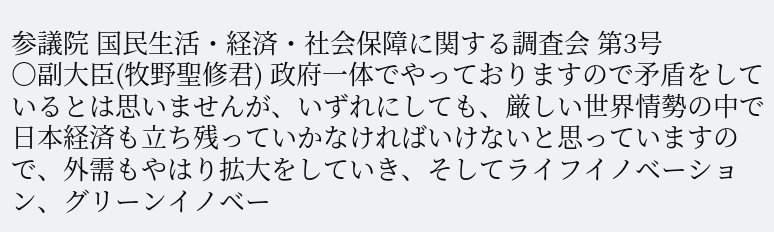参議院 国民生活・経済・社会保障に関する調査会 第3号
○副大臣(牧野聖修君) 政府一体でやっておりますので矛盾をしているとは思いませんが、いずれにしても、厳しい世界情勢の中で日本経済も立ち残っていかなければいけないと思っていますので、外需もやはり拡大をしていき、そしてライフイノベーション、グリーンイノベー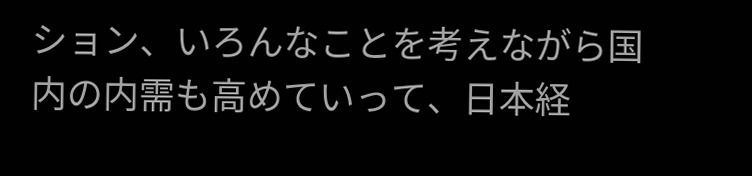ション、いろんなことを考えながら国内の内需も高めていって、日本経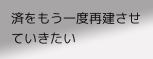済をもう一度再建させていきたい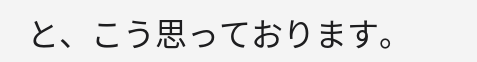と、こう思っております。